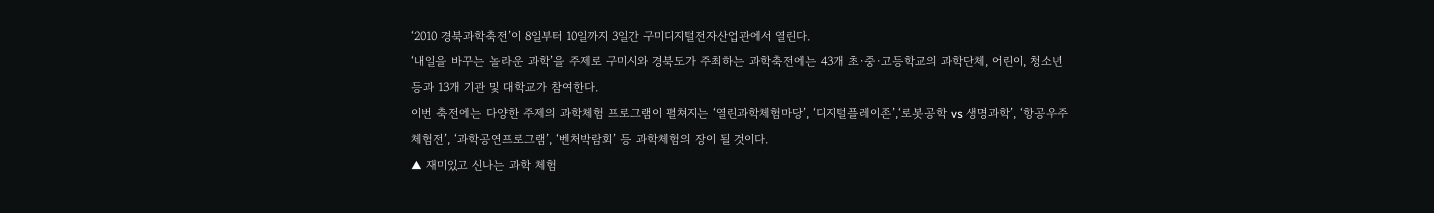‘2010 경북과학축전’이 8일부터 10일까지 3일간 구미디지털전자산업관에서 열린다.
‘내일을 바꾸는 놀라운 과학’을 주제로 구미시와 경북도가 주최하는 과학축전에는 43개 초·중·고등학교의 과학단체, 어린이, 청소년 등과 13개 기관 및 대학교가 참여한다.
이번 축전에는 다양한 주제의 과학체험 프로그램이 펼쳐지는 ‘열린과학체험마당’, ‘디지털플레이존’,‘로봇공학 vs 생명과학’, ‘항공우주체험전’, ‘과학공연프로그램’, ‘벤처박람회’ 등 과학체험의 장이 될 것이다.
▲ 재미있고 신나는 과학 체험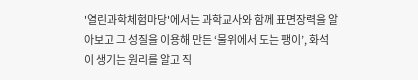'열린과학체험마당'에서는 과학교사와 함께 표면장력을 알아보고 그 성질을 이용해 만든 ‘물위에서 도는 팽이’, 화석이 생기는 원리를 알고 직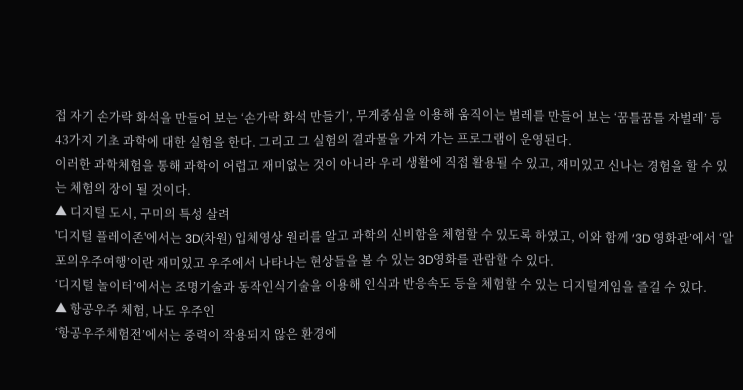접 자기 손가락 화석을 만들어 보는 ‘손가락 화석 만들기’, 무게중심을 이용해 움직이는 벌레를 만들어 보는 ‘꿈틀꿈틀 자벌레’ 등 43가지 기초 과학에 대한 실험을 한다. 그리고 그 실험의 결과물을 가져 가는 프로그램이 운영된다.
이러한 과학체험을 통해 과학이 어렵고 재미없는 것이 아니라 우리 생활에 직접 활용될 수 있고, 재미있고 신나는 경험을 할 수 있는 체험의 장이 될 것이다.
▲ 디지털 도시, 구미의 특성 살려
'디지털 플레이존'에서는 3D(차원) 입체영상 원리를 알고 과학의 신비함을 체험할 수 있도록 하였고, 이와 함께 ‘3D 영화관’에서 ‘알포의우주여행’이란 재미있고 우주에서 나타나는 현상들을 볼 수 있는 3D영화를 관람할 수 있다.
‘디지털 놀이터’에서는 조명기술과 동작인식기술을 이용해 인식과 반응속도 등을 체험할 수 있는 디지털게임을 즐길 수 있다.
▲ 항공우주 체험, 나도 우주인
‘항공우주체험전’에서는 중력이 작용되지 않은 환경에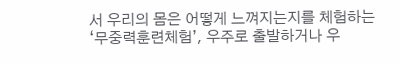서 우리의 몸은 어떻게 느껴지는지를 체험하는 ‘무중력훈련체험’, 우주로 출발하거나 우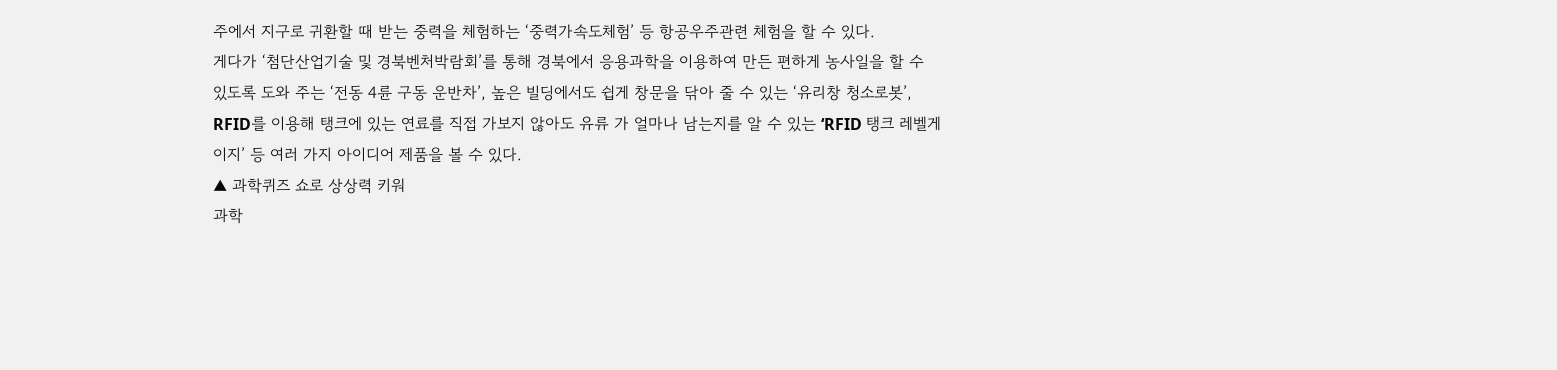주에서 지구로 귀환할 때 받는 중력을 체험하는 ‘중력가속도체험’ 등 항공우주관련 체험을 할 수 있다.
게다가 ‘첨단산업기술 및 경북벤처박람회’를 통해 경북에서 응용과학을 이용하여 만든 편하게 농사일을 할 수 있도록 도와 주는 ‘전동 4륜 구동 운반차’, 높은 빌딩에서도 쉽게 창문을 닦아 줄 수 있는 ‘유리창 청소로봇’, RFID를 이용해 탱크에 있는 연료를 직접 가보지 않아도 유류 가 얼마나 남는지를 알 수 있는 ‘RFID 탱크 레벨게이지’ 등 여러 가지 아이디어 제품을 볼 수 있다.
▲ 과학퀴즈 쇼로 상상력 키워
과학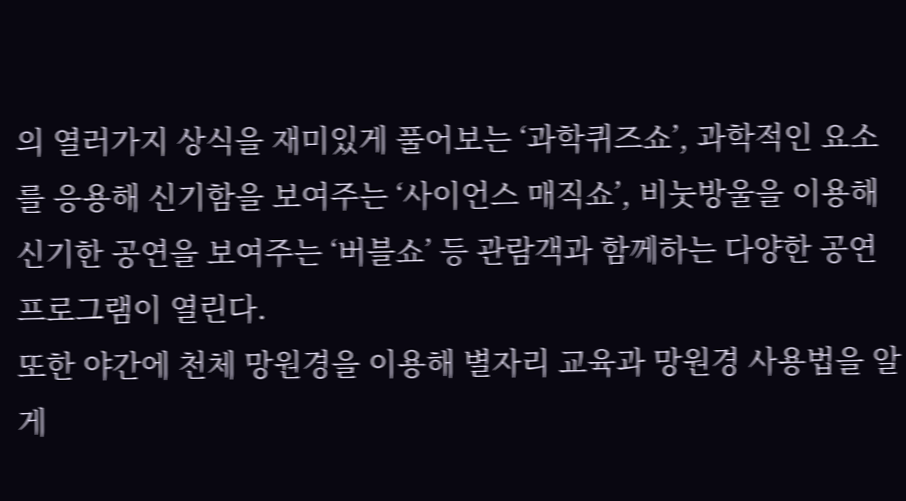의 열러가지 상식을 재미있게 풀어보는 ‘과학퀴즈쇼’, 과학적인 요소를 응용해 신기함을 보여주는 ‘사이언스 매직쇼’, 비눗방울을 이용해 신기한 공연을 보여주는 ‘버블쇼’ 등 관람객과 함께하는 다양한 공연 프로그램이 열린다.
또한 야간에 천체 망원경을 이용해 별자리 교육과 망원경 사용법을 알게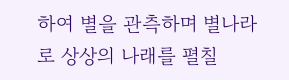하여 별을 관측하며 별나라로 상상의 나래를 펼칠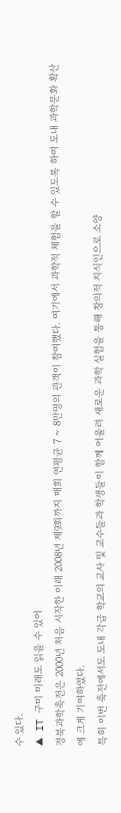수 있다.
▲ IT 구미 미래도 읽을 수 있어
경북과학축전은 2000년 처음 시작한 이래 2008년 제9회까지 매회 연평균 7 ~ 8만명의 관객이 참여했다. 여기에서 과학적 체험을 할 수 있도록 하여 도내 과학문화 확산에 크게 기여하였다.
특히 이번 축전에서도 도내 각급 학교의 교사 및 교수들과 학생들이 함께 어울려 새로운 과학 실험을 통해 창의적 지식인으로 소양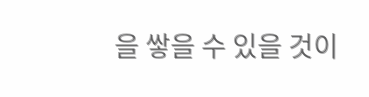을 쌓을 수 있을 것이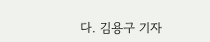다. 김용구 기자